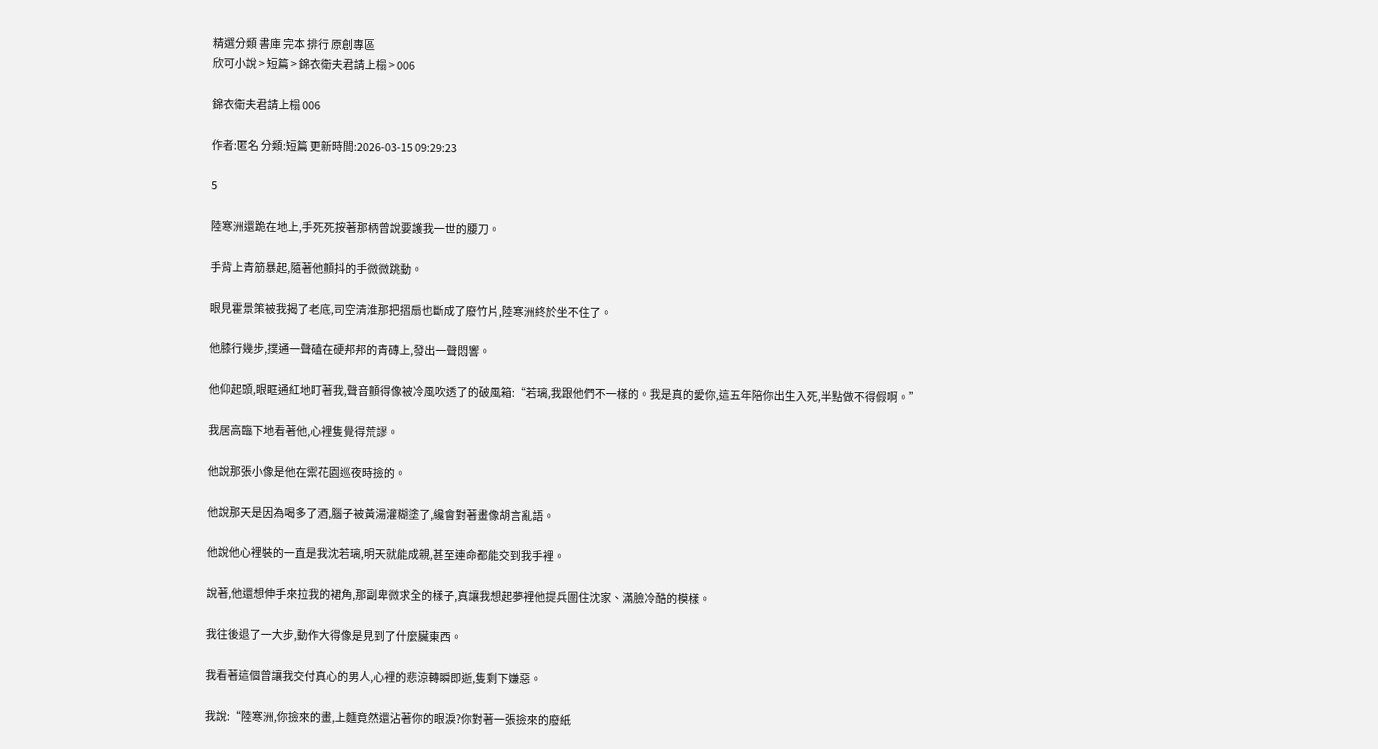精選分類 書庫 完本 排行 原創專區
欣可小說 > 短篇 > 錦衣衛夫君請上榻 > 006

錦衣衛夫君請上榻 006

作者:匿名 分類:短篇 更新時間:2026-03-15 09:29:23

5

陸寒洲還跪在地上,手死死按著那柄曾說要護我一世的腰刀。

手背上青筋暴起,隨著他顫抖的手微微跳動。

眼見霍景策被我揭了老底,司空清淮那把摺扇也斷成了廢竹片,陸寒洲終於坐不住了。

他膝行幾步,撲通一聲磕在硬邦邦的青磚上,發出一聲悶響。

他仰起頭,眼眶通紅地盯著我,聲音顫得像被冷風吹透了的破風箱:“若璃,我跟他們不一樣的。我是真的愛你,這五年陪你出生入死,半點做不得假啊。”

我居高臨下地看著他,心裡隻覺得荒謬。

他說那張小像是他在禦花園巡夜時撿的。

他說那天是因為喝多了酒,腦子被黃湯灌糊塗了,纔會對著畫像胡言亂語。

他說他心裡裝的一直是我沈若璃,明天就能成親,甚至連命都能交到我手裡。

說著,他還想伸手來拉我的裙角,那副卑微求全的樣子,真讓我想起夢裡他提兵圍住沈家、滿臉冷酷的模樣。

我往後退了一大步,動作大得像是見到了什麼臟東西。

我看著這個曾讓我交付真心的男人,心裡的悲涼轉瞬即逝,隻剩下嫌惡。

我說:“陸寒洲,你撿來的畫,上麵竟然還沾著你的眼淚?你對著一張撿來的廢紙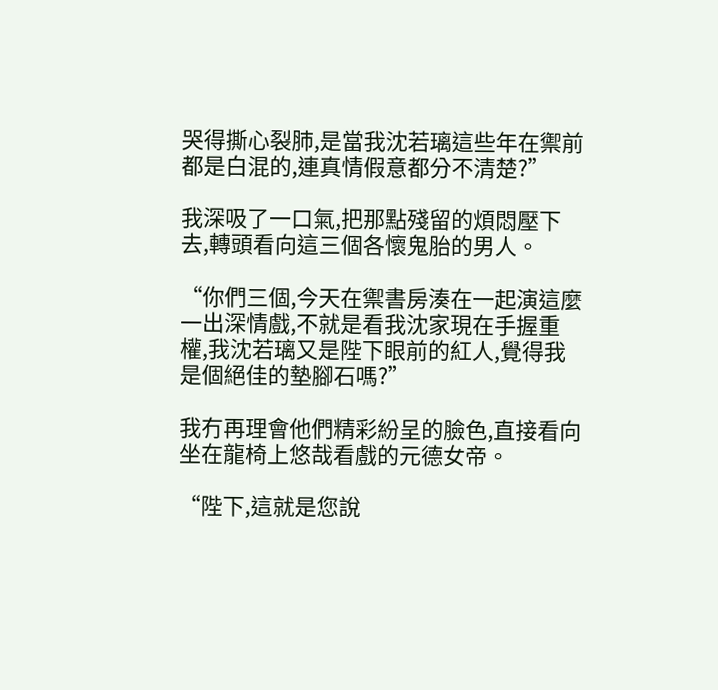哭得撕心裂肺,是當我沈若璃這些年在禦前都是白混的,連真情假意都分不清楚?”

我深吸了一口氣,把那點殘留的煩悶壓下去,轉頭看向這三個各懷鬼胎的男人。

“你們三個,今天在禦書房湊在一起演這麼一出深情戲,不就是看我沈家現在手握重權,我沈若璃又是陛下眼前的紅人,覺得我是個絕佳的墊腳石嗎?”

我冇再理會他們精彩紛呈的臉色,直接看向坐在龍椅上悠哉看戲的元德女帝。

“陛下,這就是您說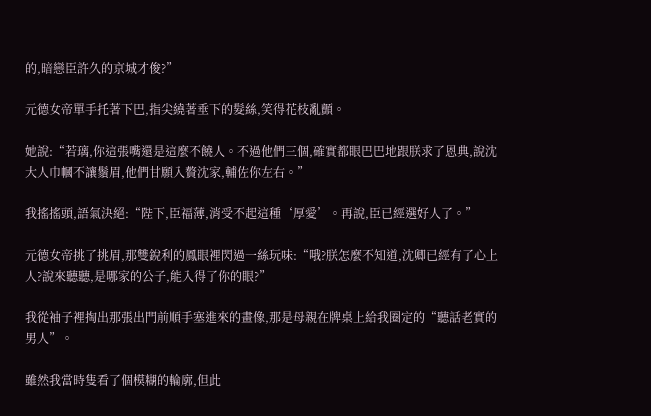的,暗戀臣許久的京城才俊?”

元德女帝單手托著下巴,指尖繞著垂下的髮絲,笑得花枝亂顫。

她說:“若璃,你這張嘴還是這麼不饒人。不過他們三個,確實都眼巴巴地跟朕求了恩典,說沈大人巾幗不讓鬚眉,他們甘願入贅沈家,輔佐你左右。”

我搖搖頭,語氣決絕:“陛下,臣福薄,消受不起這種‘厚愛’。再說,臣已經選好人了。”

元德女帝挑了挑眉,那雙銳利的鳳眼裡閃過一絲玩味:“哦?朕怎麼不知道,沈卿已經有了心上人?說來聽聽,是哪家的公子,能入得了你的眼?”

我從袖子裡掏出那張出門前順手塞進來的畫像,那是母親在牌桌上給我圈定的“聽話老實的男人”。

雖然我當時隻看了個模糊的輪廓,但此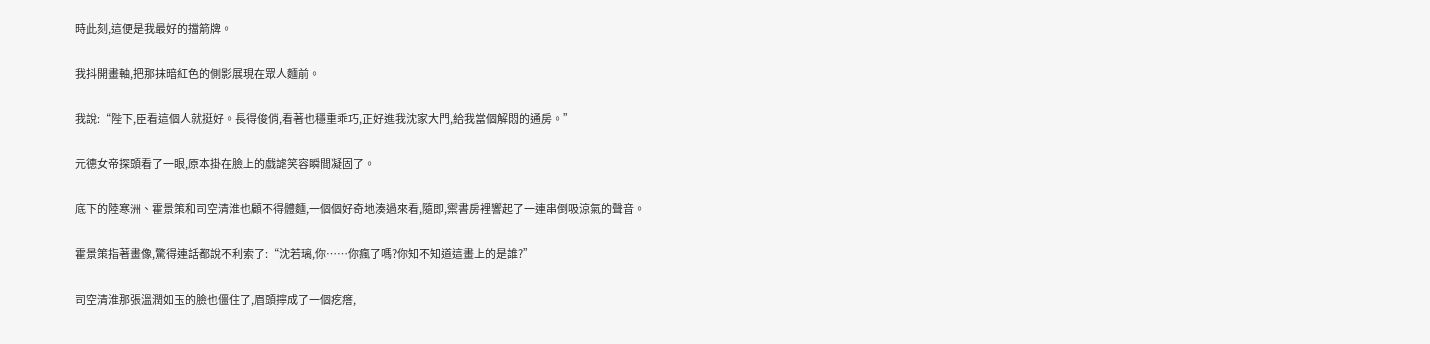時此刻,這便是我最好的擋箭牌。

我抖開畫軸,把那抹暗紅色的側影展現在眾人麵前。

我說:“陛下,臣看這個人就挺好。長得俊俏,看著也穩重乖巧,正好進我沈家大門,給我當個解悶的通房。”

元德女帝探頭看了一眼,原本掛在臉上的戲謔笑容瞬間凝固了。

底下的陸寒洲、霍景策和司空清淮也顧不得體麵,一個個好奇地湊過來看,隨即,禦書房裡響起了一連串倒吸涼氣的聲音。

霍景策指著畫像,驚得連話都說不利索了:“沈若璃,你……你瘋了嗎?你知不知道這畫上的是誰?”

司空清淮那張溫潤如玉的臉也僵住了,眉頭擰成了一個疙瘩,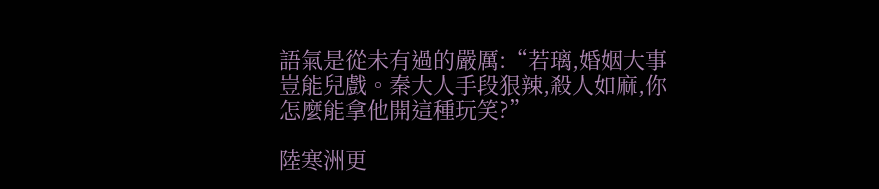語氣是從未有過的嚴厲:“若璃,婚姻大事豈能兒戲。秦大人手段狠辣,殺人如麻,你怎麼能拿他開這種玩笑?”

陸寒洲更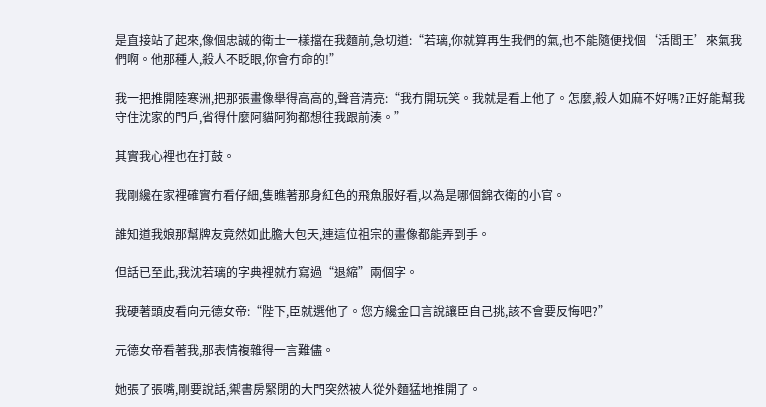是直接站了起來,像個忠誠的衛士一樣擋在我麵前,急切道:“若璃,你就算再生我們的氣,也不能隨便找個‘活閻王’來氣我們啊。他那種人,殺人不眨眼,你會冇命的!”

我一把推開陸寒洲,把那張畫像舉得高高的,聲音清亮:“我冇開玩笑。我就是看上他了。怎麼,殺人如麻不好嗎?正好能幫我守住沈家的門戶,省得什麼阿貓阿狗都想往我跟前湊。”

其實我心裡也在打鼓。

我剛纔在家裡確實冇看仔細,隻瞧著那身紅色的飛魚服好看,以為是哪個錦衣衛的小官。

誰知道我娘那幫牌友竟然如此膽大包天,連這位祖宗的畫像都能弄到手。

但話已至此,我沈若璃的字典裡就冇寫過“退縮”兩個字。

我硬著頭皮看向元德女帝:“陛下,臣就選他了。您方纔金口言說讓臣自己挑,該不會要反悔吧?”

元德女帝看著我,那表情複雜得一言難儘。

她張了張嘴,剛要說話,禦書房緊閉的大門突然被人從外麵猛地推開了。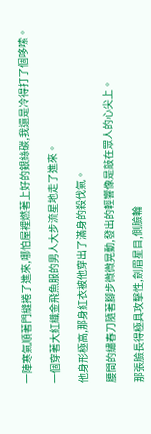一陣寒氣順著門縫捲了進來,哪怕屋裡燃著上好的銀絲碳,我還是冷得打了個哆嗦。

一個穿著大紅織金飛魚服的男人大步流星地走了進來。

他身形極高,那身紅衣被他穿出了滿身的殺伐氣。

腰間的繡春刀隨著腳步微微晃動,發出的輕響像是敲在眾人的心尖上。

那張臉長得極具攻擊性,劍眉星目,側臉輪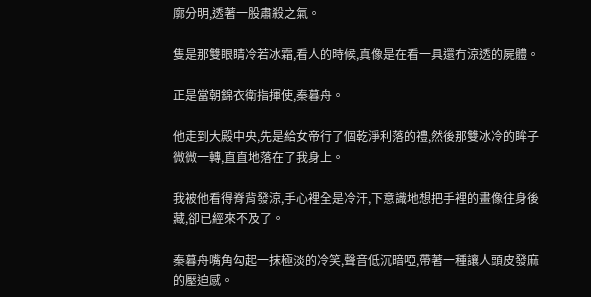廓分明,透著一股肅殺之氣。

隻是那雙眼睛冷若冰霜,看人的時候,真像是在看一具還冇涼透的屍體。

正是當朝錦衣衛指揮使,秦暮舟。

他走到大殿中央,先是給女帝行了個乾淨利落的禮,然後那雙冰冷的眸子微微一轉,直直地落在了我身上。

我被他看得脊背發涼,手心裡全是冷汗,下意識地想把手裡的畫像往身後藏,卻已經來不及了。

秦暮舟嘴角勾起一抹極淡的冷笑,聲音低沉暗啞,帶著一種讓人頭皮發麻的壓迫感。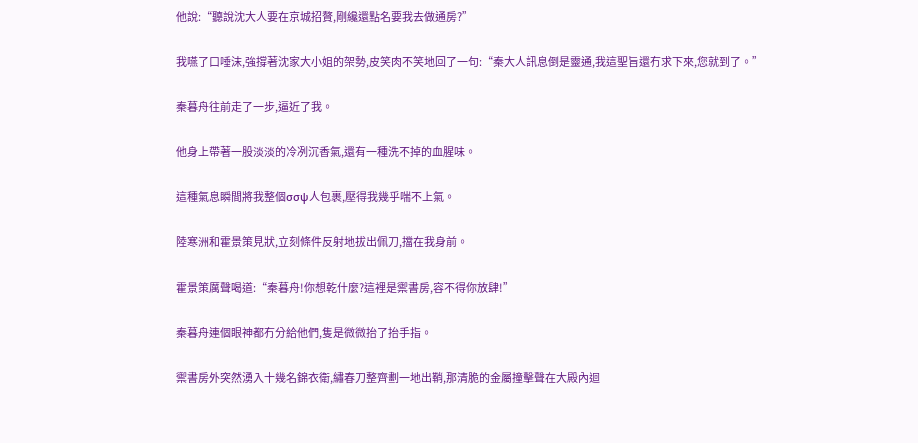他說:“聽說沈大人要在京城招贅,剛纔還點名要我去做通房?”

我嚥了口唾沫,強撐著沈家大小姐的架勢,皮笑肉不笑地回了一句:“秦大人訊息倒是靈通,我這聖旨還冇求下來,您就到了。”

秦暮舟往前走了一步,逼近了我。

他身上帶著一股淡淡的冷冽沉香氣,還有一種洗不掉的血腥味。

這種氣息瞬間將我整個σσψ人包裹,壓得我幾乎喘不上氣。

陸寒洲和霍景策見狀,立刻條件反射地拔出佩刀,擋在我身前。

霍景策厲聲喝道:“秦暮舟!你想乾什麼?這裡是禦書房,容不得你放肆!”

秦暮舟連個眼神都冇分給他們,隻是微微抬了抬手指。

禦書房外突然湧入十幾名錦衣衛,繡春刀整齊劃一地出鞘,那清脆的金屬撞擊聲在大殿內迴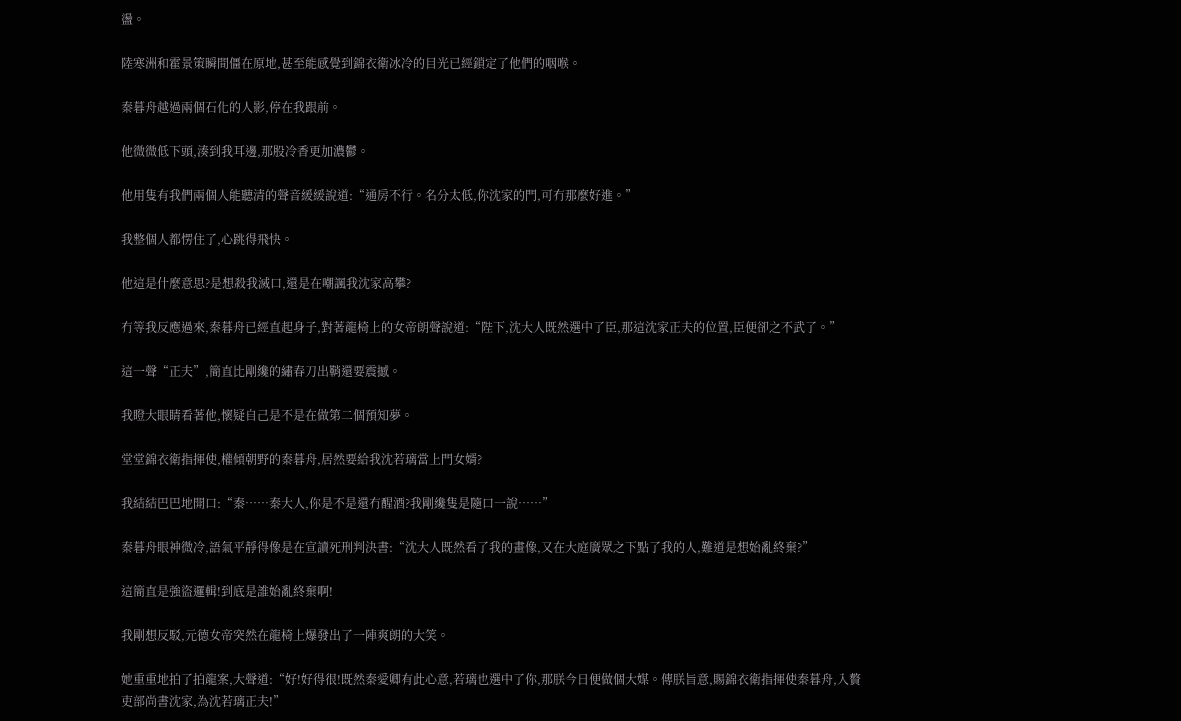盪。

陸寒洲和霍景策瞬間僵在原地,甚至能感覺到錦衣衛冰冷的目光已經鎖定了他們的咽喉。

秦暮舟越過兩個石化的人影,停在我跟前。

他微微低下頭,湊到我耳邊,那股冷香更加濃鬱。

他用隻有我們兩個人能聽清的聲音緩緩說道:“通房不行。名分太低,你沈家的門,可冇那麼好進。”

我整個人都愣住了,心跳得飛快。

他這是什麼意思?是想殺我滅口,還是在嘲諷我沈家高攀?

冇等我反應過來,秦暮舟已經直起身子,對著龍椅上的女帝朗聲說道:“陛下,沈大人既然選中了臣,那這沈家正夫的位置,臣便卻之不武了。”

這一聲“正夫”,簡直比剛纔的繡春刀出鞘還要震撼。

我瞪大眼睛看著他,懷疑自己是不是在做第二個預知夢。

堂堂錦衣衛指揮使,權傾朝野的秦暮舟,居然要給我沈若璃當上門女婿?

我結結巴巴地開口:“秦……秦大人,你是不是還冇醒酒?我剛纔隻是隨口一說……”

秦暮舟眼神微冷,語氣平靜得像是在宣讀死刑判決書:“沈大人既然看了我的畫像,又在大庭廣眾之下點了我的人,難道是想始亂終棄?”

這簡直是強盜邏輯!到底是誰始亂終棄啊!

我剛想反駁,元德女帝突然在龍椅上爆發出了一陣爽朗的大笑。

她重重地拍了拍龍案,大聲道:“好!好得很!既然秦愛卿有此心意,若璃也選中了你,那朕今日便做個大媒。傳朕旨意,賜錦衣衛指揮使秦暮舟,入贅吏部尚書沈家,為沈若璃正夫!”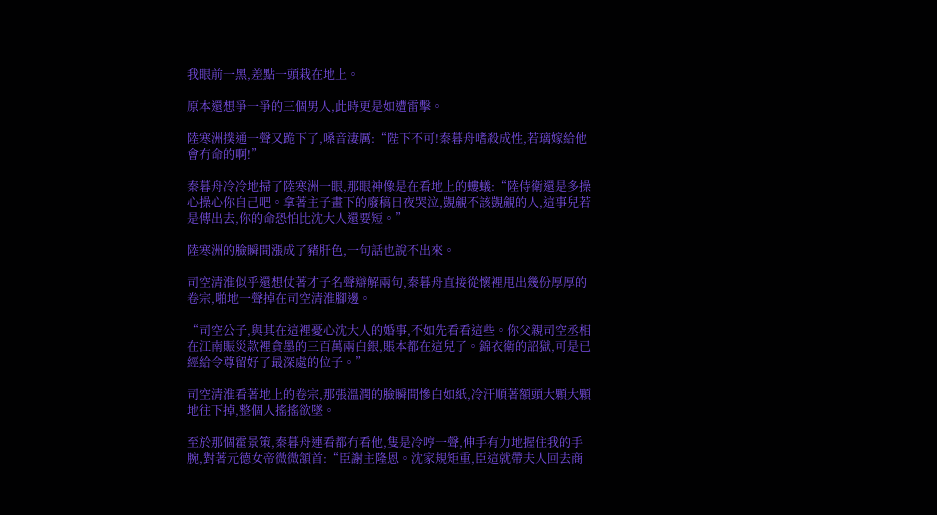我眼前一黑,差點一頭栽在地上。

原本還想爭一爭的三個男人,此時更是如遭雷擊。

陸寒洲撲通一聲又跪下了,嗓音淒厲:“陛下不可!秦暮舟嗜殺成性,若璃嫁給他會冇命的啊!”

秦暮舟冷冷地掃了陸寒洲一眼,那眼神像是在看地上的螻蟻:“陸侍衛還是多操心操心你自己吧。拿著主子畫下的廢稿日夜哭泣,覬覦不該覬覦的人,這事兒若是傳出去,你的命恐怕比沈大人還要短。”

陸寒洲的臉瞬間漲成了豬肝色,一句話也說不出來。

司空清淮似乎還想仗著才子名聲辯解兩句,秦暮舟直接從懷裡甩出幾份厚厚的卷宗,啪地一聲掉在司空清淮腳邊。

“司空公子,與其在這裡憂心沈大人的婚事,不如先看看這些。你父親司空丞相在江南賑災款裡貪墨的三百萬兩白銀,賬本都在這兒了。錦衣衛的詔獄,可是已經給令尊留好了最深處的位子。”

司空清淮看著地上的卷宗,那張溫潤的臉瞬間慘白如紙,冷汗順著額頭大顆大顆地往下掉,整個人搖搖欲墜。

至於那個霍景策,秦暮舟連看都冇看他,隻是冷哼一聲,伸手有力地握住我的手腕,對著元德女帝微微頷首:“臣謝主隆恩。沈家規矩重,臣這就帶夫人回去商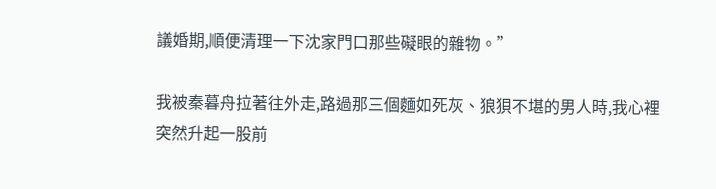議婚期,順便清理一下沈家門口那些礙眼的雜物。”

我被秦暮舟拉著往外走,路過那三個麵如死灰、狼狽不堪的男人時,我心裡突然升起一股前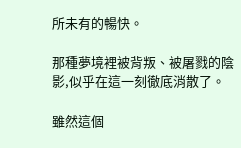所未有的暢快。

那種夢境裡被背叛、被屠戮的陰影,似乎在這一刻徹底消散了。

雖然這個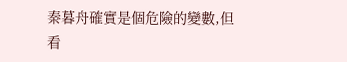秦暮舟確實是個危險的變數,但看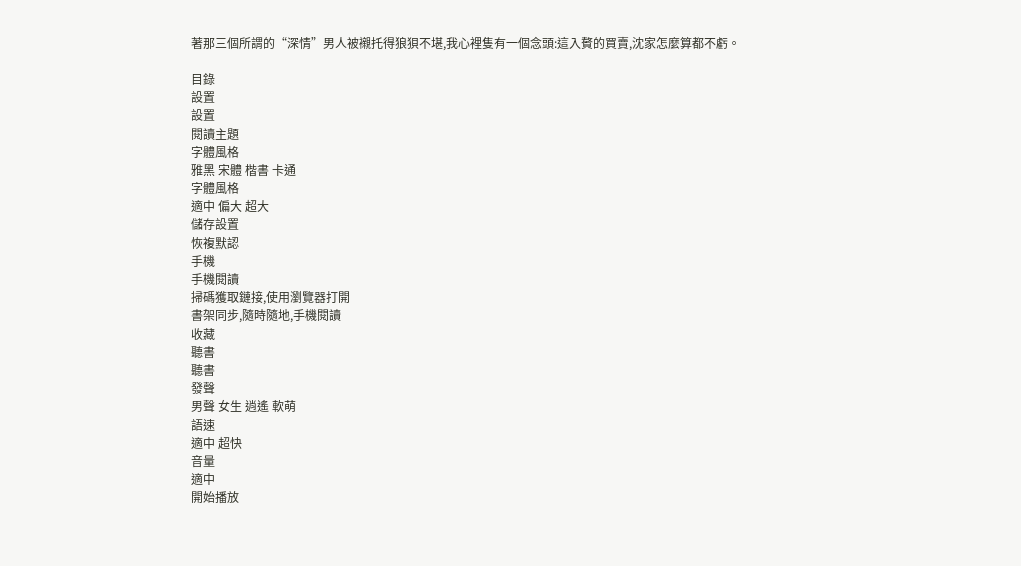著那三個所謂的“深情”男人被襯托得狼狽不堪,我心裡隻有一個念頭:這入贅的買賣,沈家怎麼算都不虧。

目錄
設置
設置
閱讀主題
字體風格
雅黑 宋體 楷書 卡通
字體風格
適中 偏大 超大
儲存設置
恢複默認
手機
手機閱讀
掃碼獲取鏈接,使用瀏覽器打開
書架同步,隨時隨地,手機閱讀
收藏
聽書
聽書
發聲
男聲 女生 逍遙 軟萌
語速
適中 超快
音量
適中
開始播放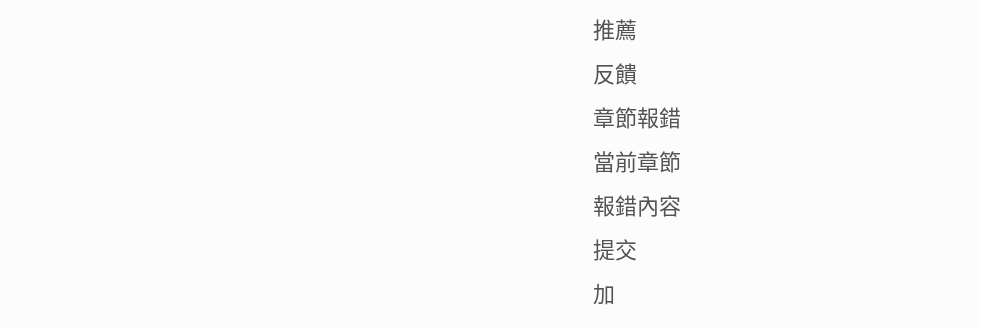推薦
反饋
章節報錯
當前章節
報錯內容
提交
加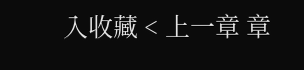入收藏 < 上一章 章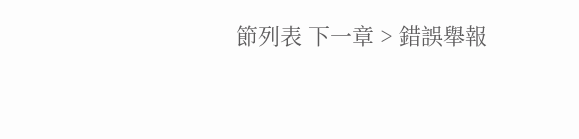節列表 下一章 > 錯誤舉報